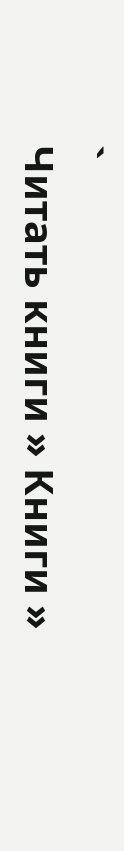`
Читать книги » Книги »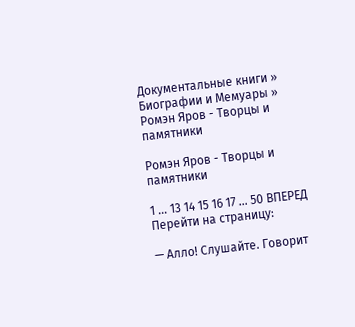Документальные книги » Биографии и Мемуары » Ромэн Яров - Творцы и памятники

Ромэн Яров - Творцы и памятники

1 ... 13 14 15 16 17 ... 50 ВПЕРЕД
Перейти на страницу:

— Алло! Слушайте. Говорит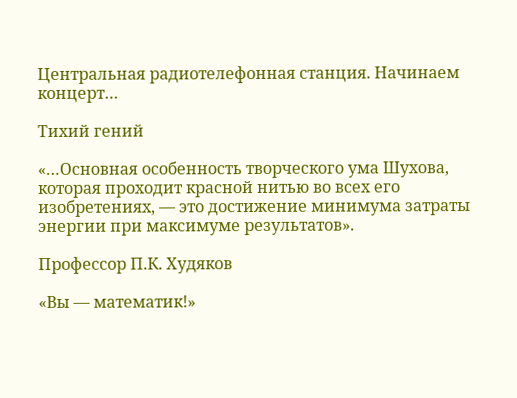Центральная радиотелефонная станция. Начинаем концерт…

Тихий гений

«…Основная особенность творческого ума Шухова, которая проходит красной нитью во всех его изобретениях, — это достижение минимума затраты энергии при максимуме результатов».

Профессор П.К. Худяков

«Вы — математик!»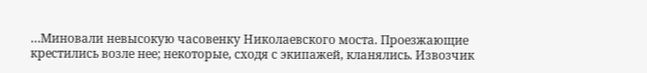…Миновали невысокую часовенку Николаевского моста. Проезжающие крестились возле нее; некоторые, сходя с экипажей, кланялись. Извозчик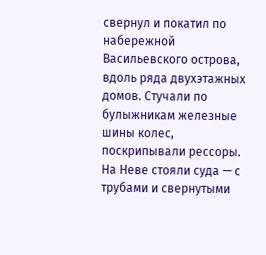свернул и покатил по набережной Васильевского острова, вдоль ряда двухэтажных домов. Стучали по булыжникам железные шины колес, поскрипывали рессоры. На Неве стояли суда — с трубами и свернутыми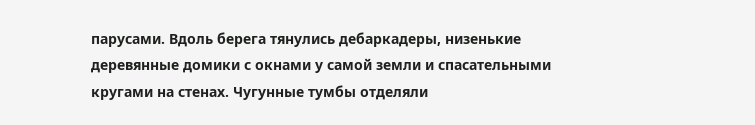парусами. Вдоль берега тянулись дебаркадеры, низенькие деревянные домики с окнами у самой земли и спасательными кругами на стенах. Чугунные тумбы отделяли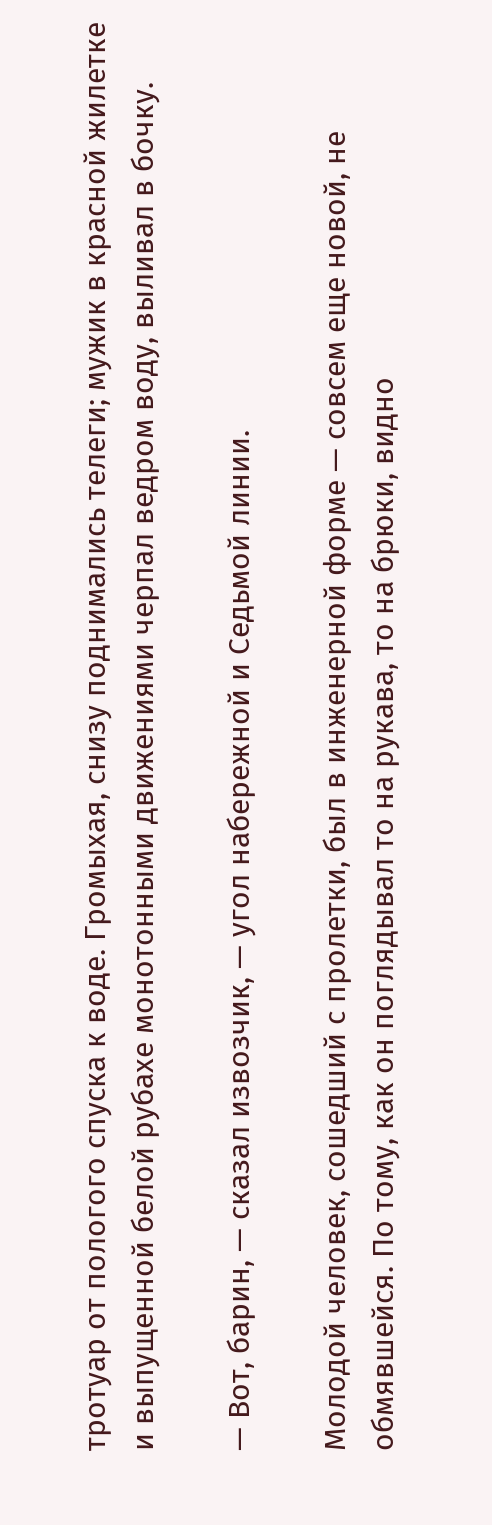тротуар от пологого спуска к воде. Громыхая, снизу поднимались телеги; мужик в красной жилетке и выпущенной белой рубахе монотонными движениями черпал ведром воду, выливал в бочку.

— Вот, барин, — сказал извозчик, — угол набережной и Седьмой линии.

Молодой человек, сошедший с пролетки, был в инженерной форме — совсем еще новой, не обмявшейся. По тому, как он поглядывал то на рукава, то на брюки, видно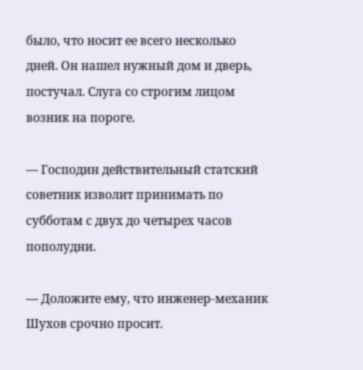было, что носит ее всего несколько дней. Он нашел нужный дом и дверь, постучал. Слуга со строгим лицом возник на пороге.

— Господин действительный статский советник изволит принимать по субботам с двух до четырех часов пополудни.

— Доложите ему, что инженер-механик Шухов срочно просит.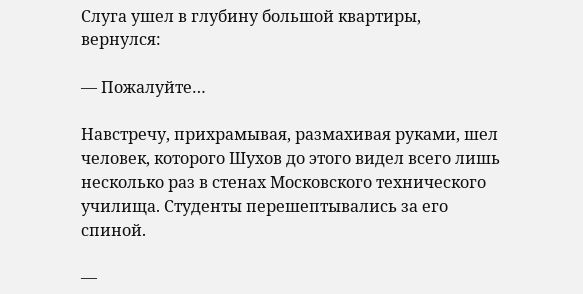Слуга ушел в глубину большой квартиры, вернулся:

— Пожалуйте…

Навстречу, прихрамывая, размахивая руками, шел человек, которого Шухов до этого видел всего лишь несколько раз в стенах Московского технического училища. Студенты перешептывались за его спиной.

—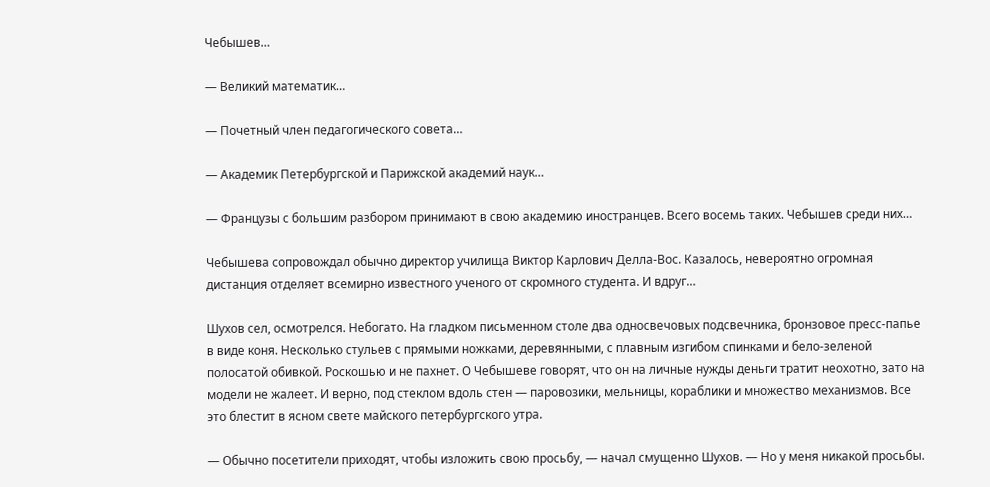Чебышев…

— Великий математик…

— Почетный член педагогического совета…

— Академик Петербургской и Парижской академий наук…

— Французы с большим разбором принимают в свою академию иностранцев. Всего восемь таких. Чебышев среди них…

Чебышева сопровождал обычно директор училища Виктор Карлович Делла-Вос. Казалось, невероятно огромная дистанция отделяет всемирно известного ученого от скромного студента. И вдруг…

Шухов сел, осмотрелся. Небогато. На гладком письменном столе два односвечовых подсвечника, бронзовое пресс-папье в виде коня. Несколько стульев с прямыми ножками, деревянными, с плавным изгибом спинками и бело-зеленой полосатой обивкой. Роскошью и не пахнет. О Чебышеве говорят, что он на личные нужды деньги тратит неохотно, зато на модели не жалеет. И верно, под стеклом вдоль стен — паровозики, мельницы, кораблики и множество механизмов. Все это блестит в ясном свете майского петербургского утра.

— Обычно посетители приходят, чтобы изложить свою просьбу, — начал смущенно Шухов. — Но у меня никакой просьбы.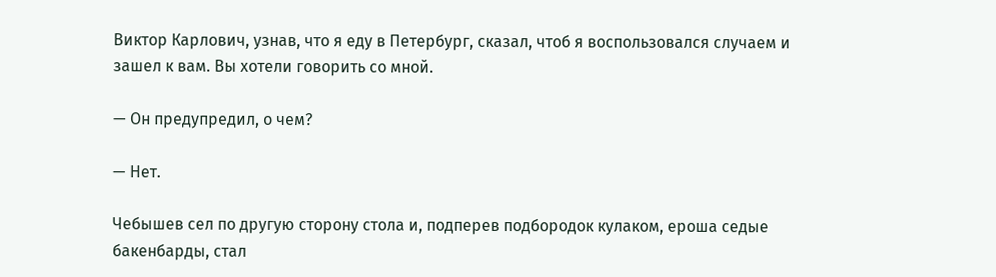Виктор Карлович, узнав, что я еду в Петербург, сказал, чтоб я воспользовался случаем и зашел к вам. Вы хотели говорить со мной.

— Он предупредил, о чем?

— Нет.

Чебышев сел по другую сторону стола и, подперев подбородок кулаком, ероша седые бакенбарды, стал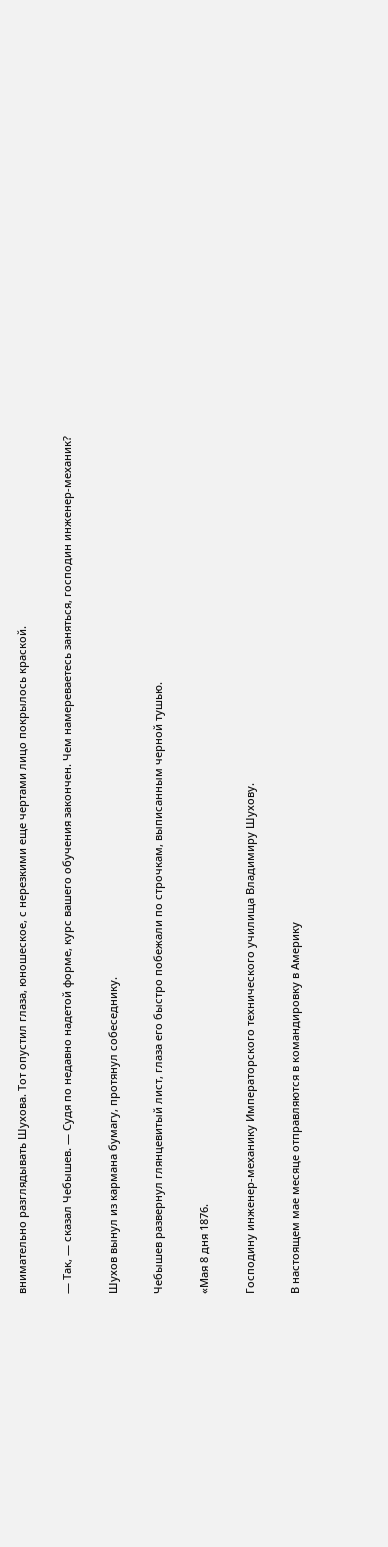внимательно разглядывать Шухова. Тот опустил глаза, юношеское, с нерезкими еще чертами лицо покрылось краской.

— Так, — сказал Чебышев. — Судя по недавно надетой форме, курс вашего обучения закончен. Чем намереваетесь заняться, господин инженер-механик?

Шухов вынул из кармана бумагу, протянул собеседнику.

Чебышев развернул глянцевитый лист, глаза его быстро побежали по строчкам, выписанным черной тушью.

«Мая 8 дня 1876.

Господину инженер-механику Императорского технического училища Владимиру Шухову.

В настоящем мае месяце отправляются в командировку в Америку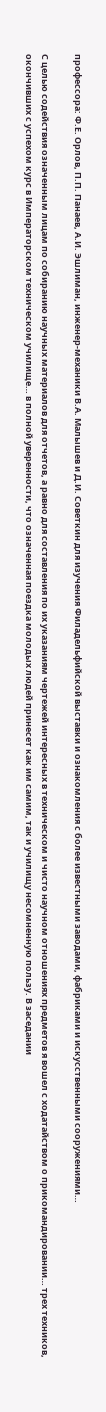профессора: Ф.Е. Орлов, П.П. Панаев, А.И. Эшлиман, инженер-механики В.А. Малышев и Д.И. Советкин для изучения Филадельфийской выставки и ознакомления с более известными заводами, фабриками и искусственными сооружениями…

С целью содействия означенным лицам по собиранию научных материалов для отчетов, а равно для составления по их указаниям чертежей интересных в техническом и чисто научном отношениях предметов я вошел с ходатайством о прикомандировании… трех техников, окончивших с успехом курс в Императорском техническом училище… в полной уверенности, что означенная поездка молодых людей принесет как им самим, так и училищу несомненную пользу. В заседании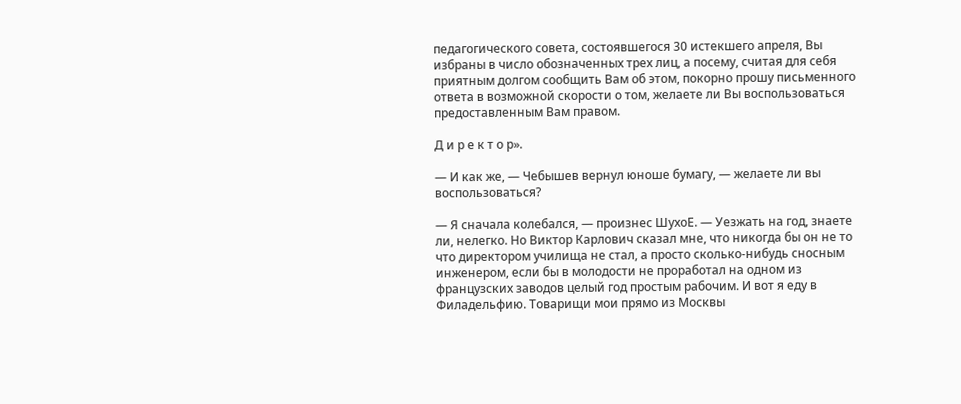педагогического совета, состоявшегося 30 истекшего апреля, Вы избраны в число обозначенных трех лиц, а посему, считая для себя приятным долгом сообщить Вам об этом, покорно прошу письменного ответа в возможной скорости о том, желаете ли Вы воспользоваться предоставленным Вам правом.

Д и р е к т о р».

— И как же, — Чебышев вернул юноше бумагу, — желаете ли вы воспользоваться?

— Я сначала колебался, — произнес ШухоЕ. — Уезжать на год, знаете ли, нелегко. Но Виктор Карлович сказал мне, что никогда бы он не то что директором училища не стал, а просто сколько-нибудь сносным инженером, если бы в молодости не проработал на одном из французских заводов целый год простым рабочим. И вот я еду в Филадельфию. Товарищи мои прямо из Москвы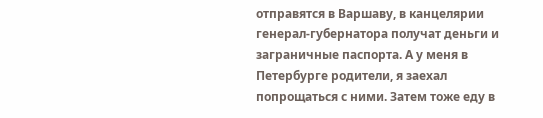отправятся в Варшаву, в канцелярии генерал-губернатора получат деньги и заграничные паспорта. А у меня в Петербурге родители, я заехал попрощаться с ними. Затем тоже еду в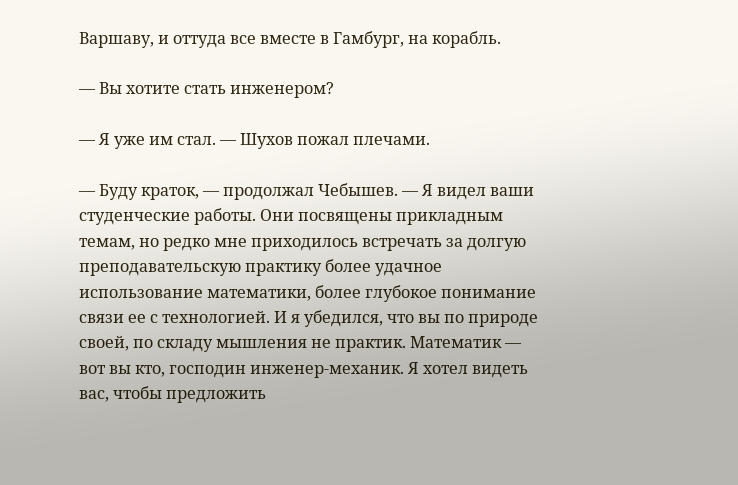Варшаву, и оттуда все вместе в Гамбург, на корабль.

— Вы хотите стать инженером?

— Я уже им стал. — Шухов пожал плечами.

— Буду краток, — продолжал Чебышев. — Я видел ваши студенческие работы. Они посвящены прикладным темам, но редко мне приходилось встречать за долгую преподавательскую практику более удачное использование математики, более глубокое понимание связи ее с технологией. И я убедился, что вы по природе своей, по складу мышления не практик. Математик — вот вы кто, господин инженер-механик. Я хотел видеть вас, чтобы предложить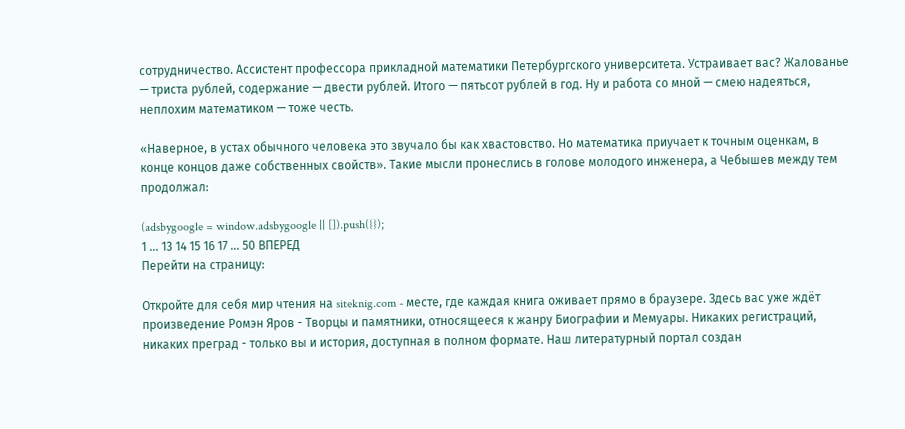сотрудничество. Ассистент профессора прикладной математики Петербургского университета. Устраивает вас? Жалованье — триста рублей, содержание — двести рублей. Итого — пятьсот рублей в год. Ну и работа со мной — смею надеяться, неплохим математиком — тоже честь.

«Наверное, в устах обычного человека это звучало бы как хвастовство. Но математика приучает к точным оценкам, в конце концов даже собственных свойств». Такие мысли пронеслись в голове молодого инженера, а Чебышев между тем продолжал:

(adsbygoogle = window.adsbygoogle || []).push({});
1 ... 13 14 15 16 17 ... 50 ВПЕРЕД
Перейти на страницу:

Откройте для себя мир чтения на siteknig.com - месте, где каждая книга оживает прямо в браузере. Здесь вас уже ждёт произведение Ромэн Яров - Творцы и памятники, относящееся к жанру Биографии и Мемуары. Никаких регистраций, никаких преград - только вы и история, доступная в полном формате. Наш литературный портал создан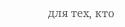для тех, кто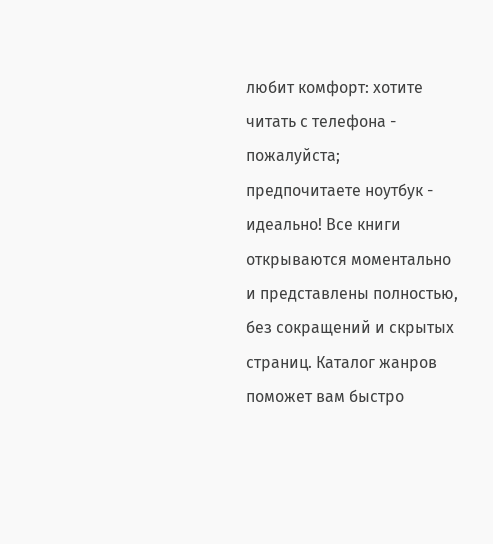любит комфорт: хотите читать с телефона - пожалуйста; предпочитаете ноутбук - идеально! Все книги открываются моментально и представлены полностью, без сокращений и скрытых страниц. Каталог жанров поможет вам быстро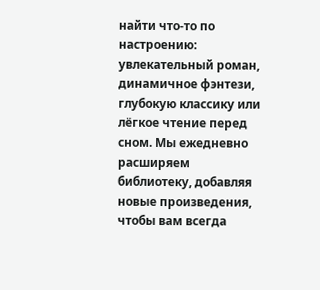найти что-то по настроению: увлекательный роман, динамичное фэнтези, глубокую классику или лёгкое чтение перед сном. Мы ежедневно расширяем библиотеку, добавляя новые произведения, чтобы вам всегда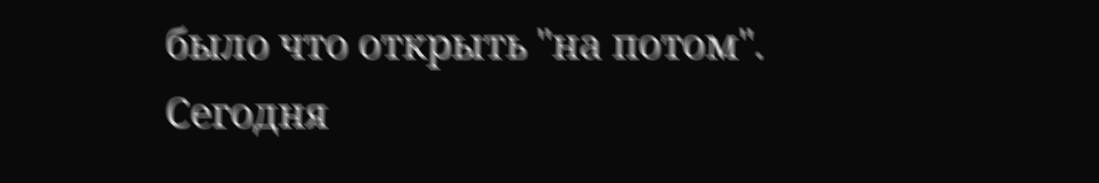было что открыть "на потом". Сегодня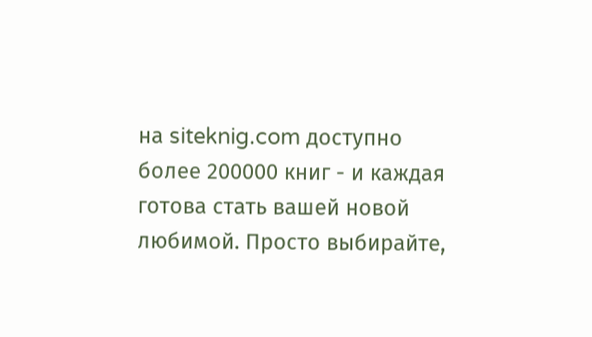на siteknig.com доступно более 200000 книг - и каждая готова стать вашей новой любимой. Просто выбирайте,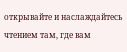открывайте и наслаждайтесь чтением там, где вам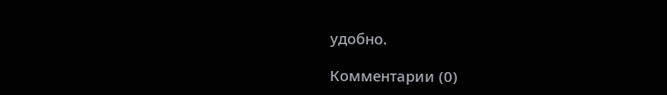удобно.

Комментарии (0)